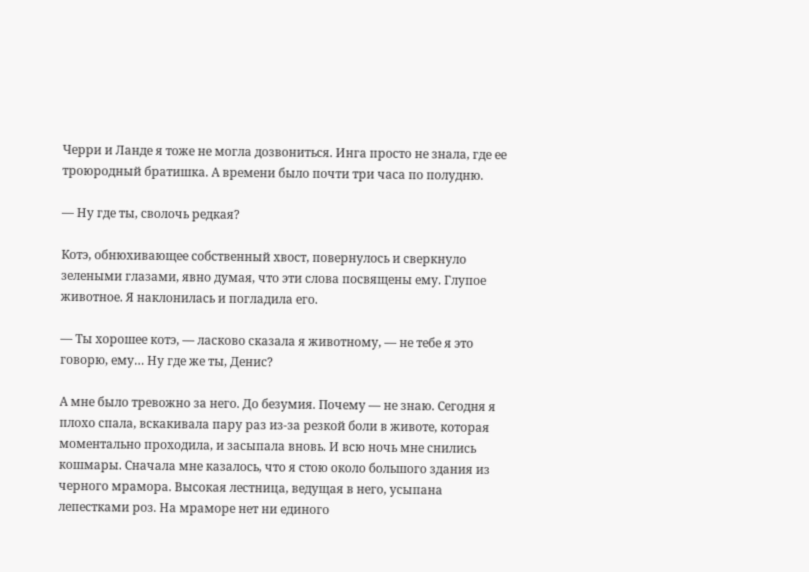Черри и Ланде я тоже не могла дозвониться. Инга просто не знала, где ее троюродный братишка. А времени было почти три часа по полудню.

— Ну где ты, сволочь редкая?

Котэ, обнюхивающее собственный хвост, повернулось и сверкнуло зелеными глазами, явно думая, что эти слова посвящены ему. Глупое животное. Я наклонилась и погладила его.

— Ты хорошее котэ, — ласково сказала я животному, — не тебе я это говорю, ему… Ну где же ты, Денис?

А мне было тревожно за него. До безумия. Почему — не знаю. Сегодня я плохо спала, вскакивала пару раз из-за резкой боли в животе, которая моментально проходила, и засыпала вновь. И всю ночь мне снились кошмары. Сначала мне казалось, что я стою около большого здания из черного мрамора. Высокая лестница, ведущая в него, усыпана лепестками роз. На мраморе нет ни единого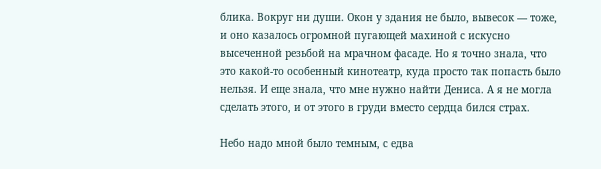блика. Вокруг ни души. Окон у здания не было, вывесок — тоже, и оно казалось огромной пугающей махиной с искусно высеченной резьбой на мрачном фасаде. Но я точно знала, что это какой-то особенный кинотеатр, куда просто так попасть было нельзя. И еще знала, что мне нужно найти Дениса. А я не могла сделать этого, и от этого в груди вместо сердца бился страх.

Небо надо мной было темным, с едва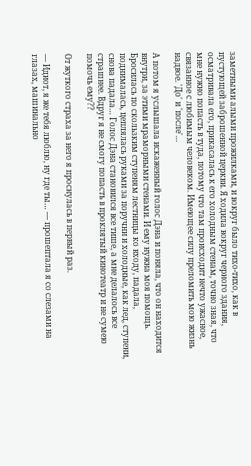заметными алыми прожилками, и вокруг было тихо-тихо, как в пустующей заброшенной церкви. Я ходила вокруг черного здания, осматривала его, прикасалась к его холодным стенам, точно зная, что мне нужно попасть в туда, потому что там происходит нечто ужасное, связанное с любимым человеком. Имеющее силу преломить мою жизнь надвое. 'До' и 'после'…

А потом я услышала искаженный голос Дэна и поняла, что он находится внутри, за этими мраморными стенами. И ему нужна моя помощь. Бросилась по скользким ступеням лестницы ко входу, падала, поднималась, цеплялась руками за поручни и холодные, как лед, ступени, снова падала… Голос Дэна становился все тише, а мне делалось все страшнее. Вдруг я не смогу попасть в проклятый кинотеатр и не сумею помочь ему??

От жуткого страха за него я проснулась в первый раз.

— Идиот, я же тебя люблю, ну где ты… — прошептала я со слезами на глазах, машинально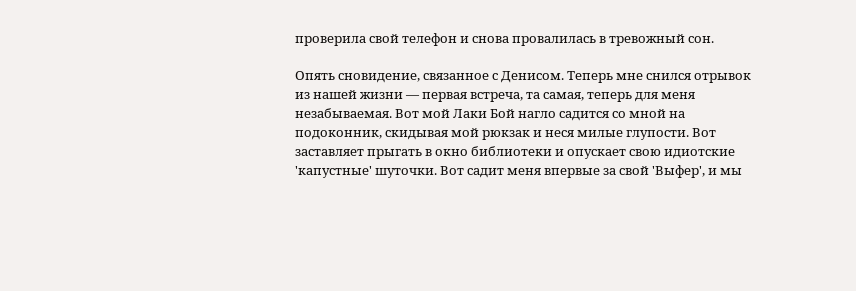проверила свой телефон и снова провалилась в тревожный сон.

Опять сновидение, связанное с Денисом. Теперь мне снился отрывок из нашей жизни — первая встреча, та самая, теперь для меня незабываемая. Вот мой Лаки Бой нагло садится со мной на подоконник, скидывая мой рюкзак и неся милые глупости. Вот заставляет прыгать в окно библиотеки и опускает свою идиотские 'капустные' шуточки. Вот садит меня впервые за свой 'Выфер', и мы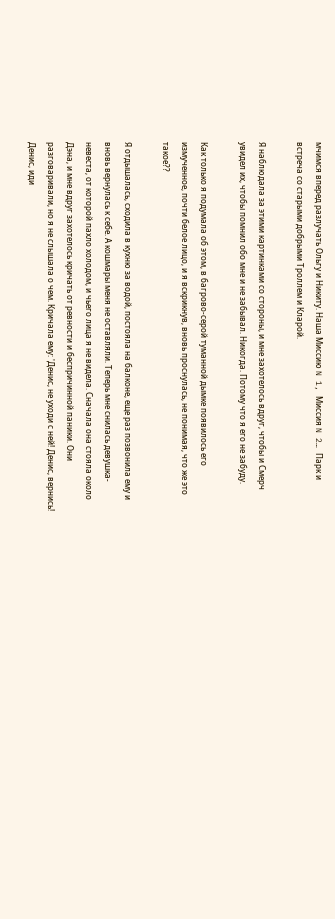мчимся вперед разлучать Ольгу и Никиту. Наша Миссию N 1, Миссия N 2… Парк и встреча со старыми добрыми Троллем и Кларой.

Я наблюдала за этими картинками со стороны, и мне захотелось вдруг, чтобы и Смерч увидел их, чтобы помнил обо мне и не забывал. Никогда. Потому что я его не забуду.

Как только я подумала об этом, в багрово-серой туманной дымке появилось его измученное, почти белое лицо, и я вскрикнув, вновь проснулась, не понимая, что же это такое??

Я отдышалась, сходила в кухню за водой, постояла на балконе, еще раз позвонила ему и вновь вернулась к себе. А кошмары меня не оставляли. Теперь мне снилась девушка-невеста, от которой пахло холодом, и чьего лица я не видела. Сначала она стояла около Дэна, и мне вдруг захотелось кричать от ревности и беспричинной паники. Они разговаривали, но я не слышала о чем. Кричала ему: 'Денис, не уходи с ней! Денис, вернись! Денис, иди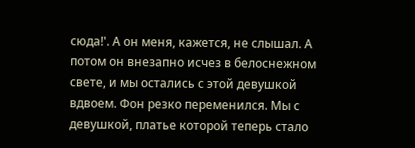сюда!'. А он меня, кажется, не слышал. А потом он внезапно исчез в белоснежном свете, и мы остались с этой девушкой вдвоем. Фон резко переменился. Мы с девушкой, платье которой теперь стало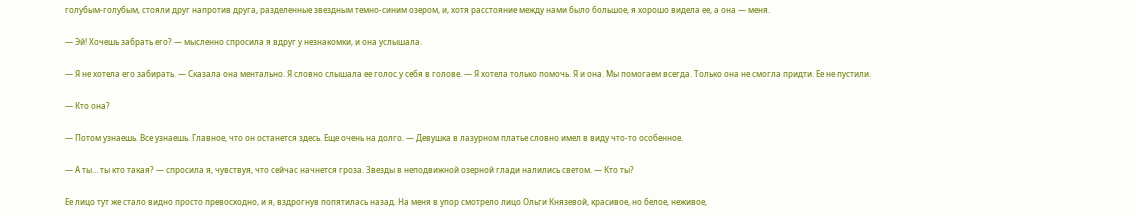голубым-голубым, стояли друг напротив друга, разделенные звездным темно-синим озером, и, хотя расстояние между нами было большое, я хорошо видела ее, а она — меня.

— Эй! Хочешь забрать его? — мысленно спросила я вдруг у незнакомки, и она услышала.

— Я не хотела его забирать. — Сказала она ментально. Я словно слышала ее голос у себя в голове. — Я хотела только помочь. Я и она. Мы помогаем всегда. Только она не смогла придти. Ее не пустили.

— Кто она?

— Потом узнаешь. Все узнаешь. Главное, что он останется здесь. Еще очень на долго. — Девушка в лазурном платье словно имел в виду что-то особенное.

— А ты… ты кто такая? — спросила я, чувствуя, что сейчас начнется гроза. Звезды в неподвижной озерной глади налились светом. — Кто ты?

Ее лицо тут же стало видно просто превосходно, и я, вздрогнув попятилась назад. На меня в упор смотрело лицо Ольги Князевой, красивое, но белое, неживое,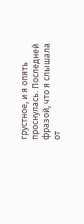грустное, и я опять проснулась. Последней фразой, что я слышала от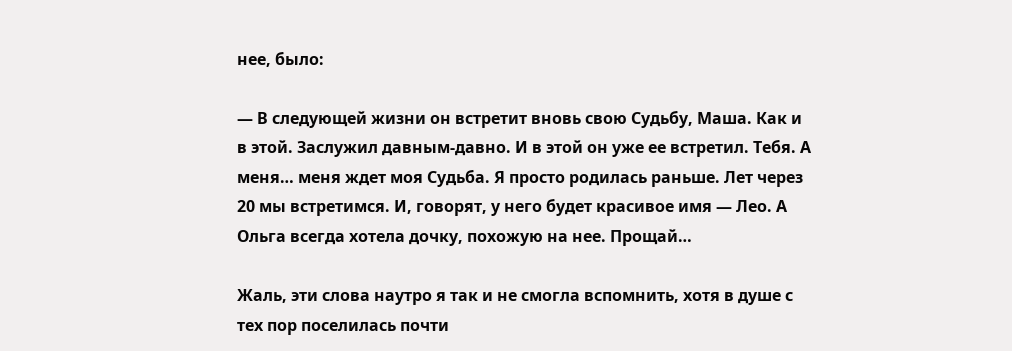нее, было:

— В следующей жизни он встретит вновь свою Судьбу, Маша. Как и в этой. Заслужил давным-давно. И в этой он уже ее встретил. Тебя. А меня… меня ждет моя Судьба. Я просто родилась раньше. Лет через 20 мы встретимся. И, говорят, у него будет красивое имя — Лео. А Ольга всегда хотела дочку, похожую на нее. Прощай…

Жаль, эти слова наутро я так и не смогла вспомнить, хотя в душе с тех пор поселилась почти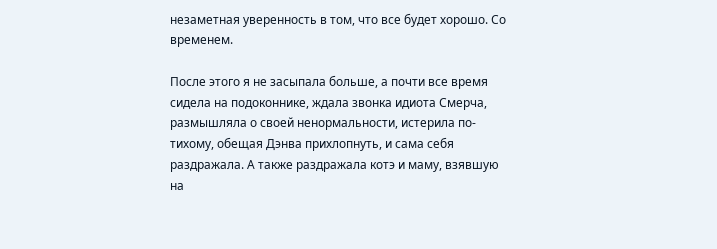незаметная уверенность в том, что все будет хорошо. Со временем.

После этого я не засыпала больше, а почти все время сидела на подоконнике, ждала звонка идиота Смерча, размышляла о своей ненормальности, истерила по-тихому, обещая Дэнва прихлопнуть, и сама себя раздражала. А также раздражала котэ и маму, взявшую на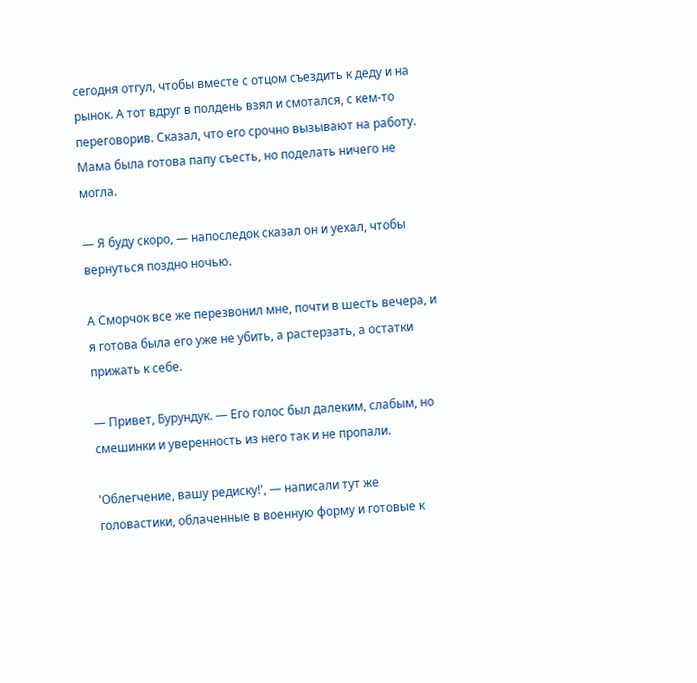сегодня отгул, чтобы вместе с отцом съездить к деду и на рынок. А тот вдруг в полдень взял и смотался, с кем-то переговорив. Сказал, что его срочно вызывают на работу. Мама была готова папу съесть, но поделать ничего не могла.

— Я буду скоро, — напоследок сказал он и уехал, чтобы вернуться поздно ночью.

А Сморчок все же перезвонил мне, почти в шесть вечера, и я готова была его уже не убить, а растерзать, а остатки прижать к себе.

— Привет, Бурундук. — Его голос был далеким, слабым, но смешинки и уверенность из него так и не пропали.

'Облегчение, вашу редиску!', — написали тут же головастики, облаченные в военную форму и готовые к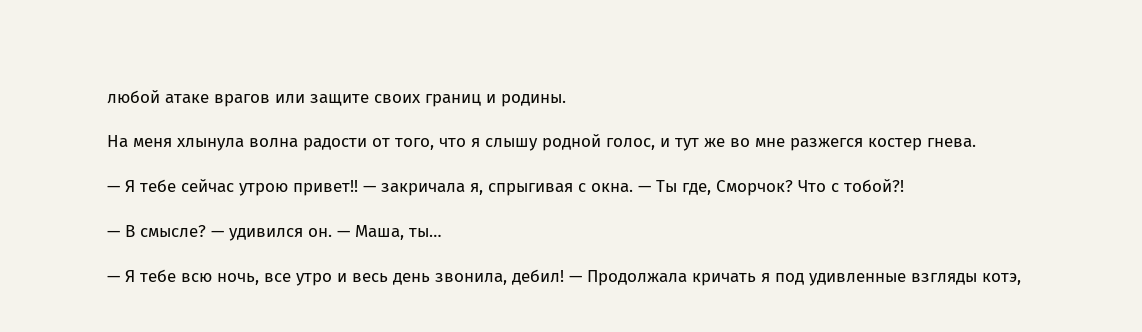любой атаке врагов или защите своих границ и родины.

На меня хлынула волна радости от того, что я слышу родной голос, и тут же во мне разжегся костер гнева.

— Я тебе сейчас утрою привет!! — закричала я, спрыгивая с окна. — Ты где, Сморчок? Что с тобой?!

— В смысле? — удивился он. — Маша, ты…

— Я тебе всю ночь, все утро и весь день звонила, дебил! — Продолжала кричать я под удивленные взгляды котэ,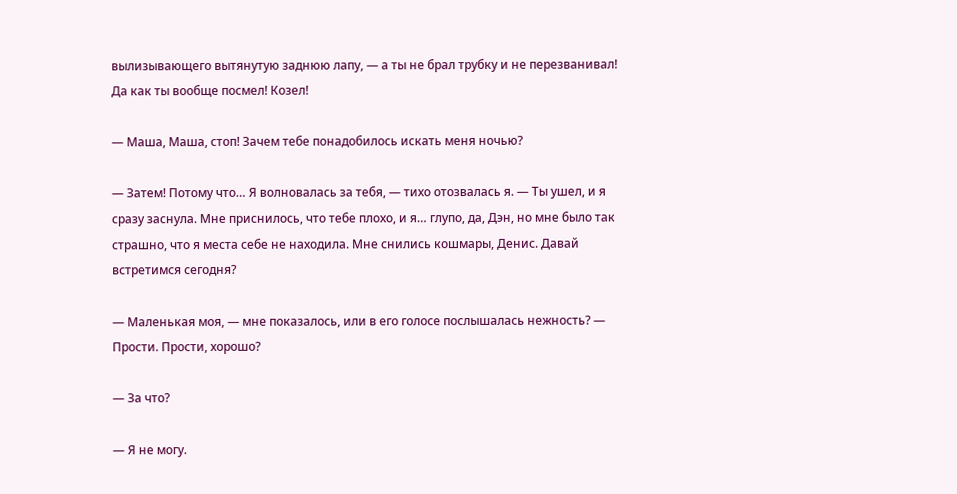вылизывающего вытянутую заднюю лапу, — а ты не брал трубку и не перезванивал! Да как ты вообще посмел! Козел!

— Маша, Маша, стоп! Зачем тебе понадобилось искать меня ночью?

— Затем! Потому что… Я волновалась за тебя, — тихо отозвалась я. — Ты ушел, и я сразу заснула. Мне приснилось, что тебе плохо, и я… глупо, да, Дэн, но мне было так страшно, что я места себе не находила. Мне снились кошмары, Денис. Давай встретимся сегодня?

— Маленькая моя, — мне показалось, или в его голосе послышалась нежность? — Прости. Прости, хорошо?

— За что?

— Я не могу.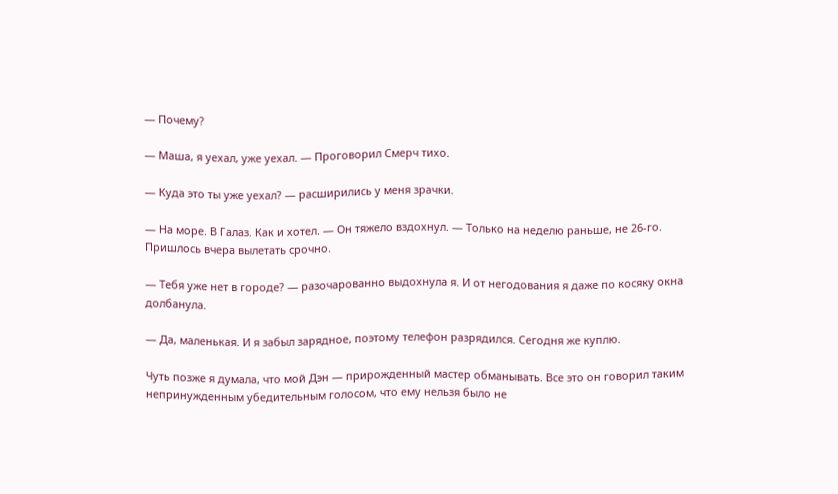— Почему?

— Маша, я уехал, уже уехал. — Проговорил Смерч тихо.

— Куда это ты уже уехал? — расширились у меня зрачки.

— На море. В Галаз. Как и хотел. — Он тяжело вздохнул. — Только на неделю раньше, не 26-го. Пришлось вчера вылетать срочно.

— Тебя уже нет в городе? — разочарованно выдохнула я. И от негодования я даже по косяку окна долбанула.

— Да, маленькая. И я забыл зарядное, поэтому телефон разрядился. Сегодня же куплю.

Чуть позже я думала, что мой Дэн — прирожденный мастер обманывать. Все это он говорил таким непринужденным убедительным голосом, что ему нельзя было не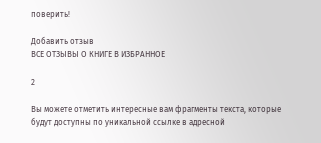поверить!

Добавить отзыв
ВСЕ ОТЗЫВЫ О КНИГЕ В ИЗБРАННОЕ

2

Вы можете отметить интересные вам фрагменты текста, которые будут доступны по уникальной ссылке в адресной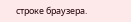строке браузера.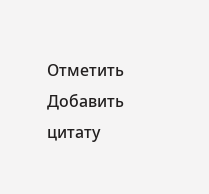Отметить Добавить цитату